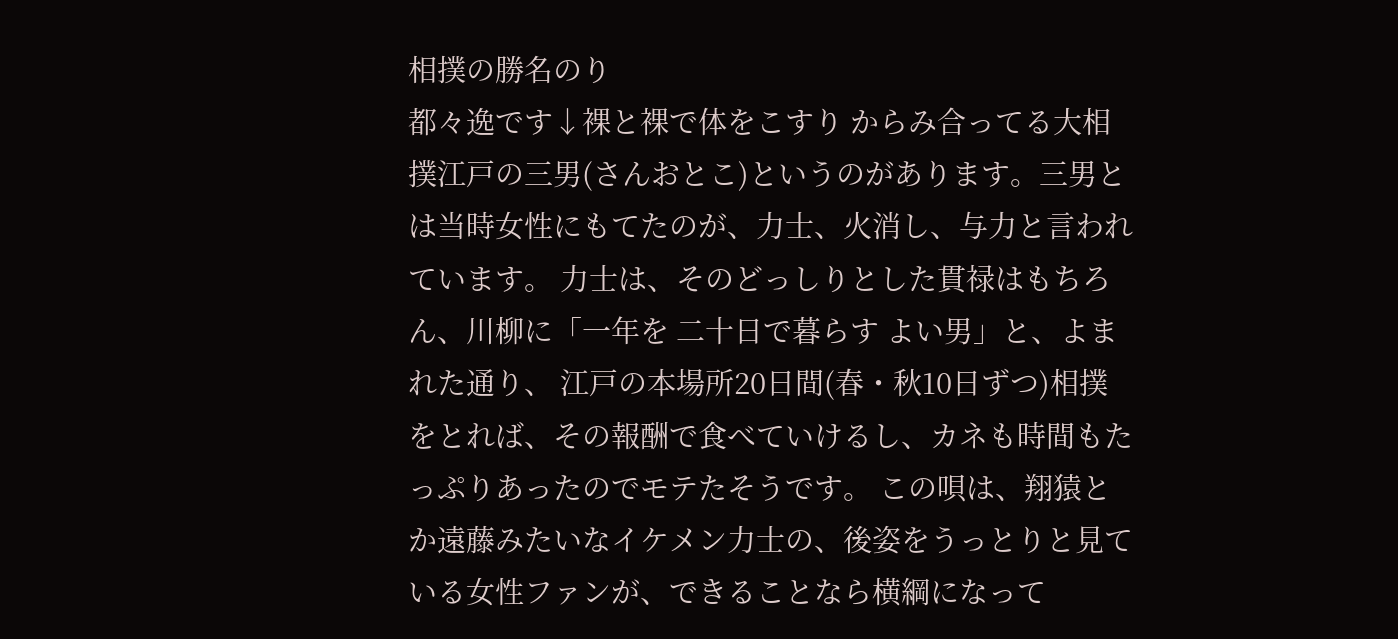相撲の勝名のり
都々逸です↓裸と裸で体をこすり からみ合ってる大相撲江戸の三男(さんおとこ)というのがあります。三男とは当時女性にもてたのが、力士、火消し、与力と言われています。 力士は、そのどっしりとした貫禄はもちろん、川柳に「一年を 二十日で暮らす よい男」と、よまれた通り、 江戸の本場所20日間(春・秋10日ずつ)相撲をとれば、その報酬で食べていけるし、カネも時間もたっぷりあったのでモテたそうです。 この唄は、翔猿とか遠藤みたいなイケメン力士の、後姿をうっとりと見ている女性ファンが、できることなら横綱になって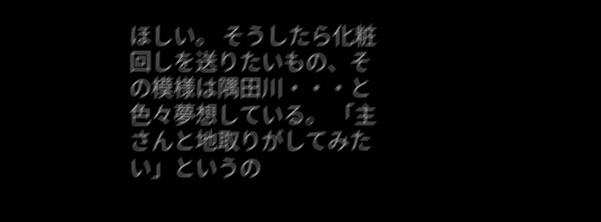ほしい。 そうしたら化粧回しを送りたいもの、その模様は隅田川・・・と色々夢想している。 「主さんと地取りがしてみたい」というの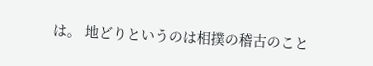は。 地どりというのは相撲の稽古のこと